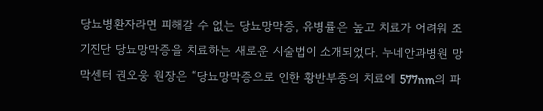당뇨병환자라면 피해갈 수 없는 당뇨망막증, 유병률은 높고 치료가 어려워 조기진단 당뇨망막증을 치료하는 새로운 시술법이 소개되었다. 누네안과병원 망막센터 권오웅 원장은 “당뇨망막증으로 인한 황반부종의 치료에 577nm의 파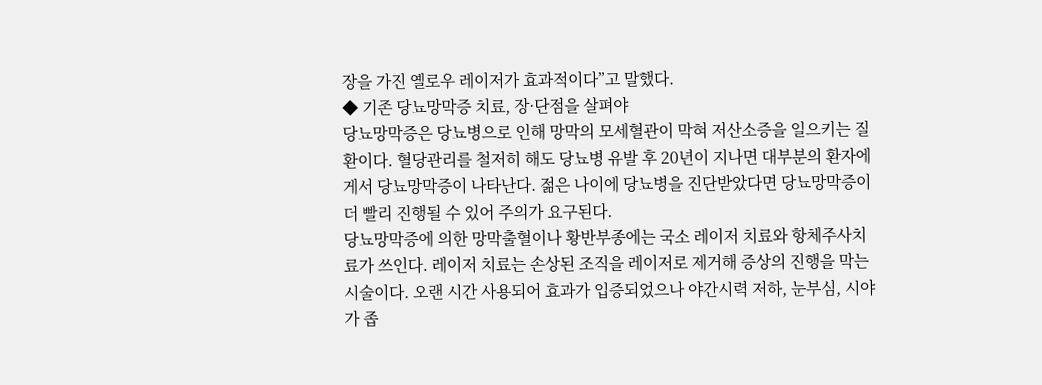장을 가진 옐로우 레이저가 효과적이다”고 말했다.
◆ 기존 당뇨망막증 치료, 장·단점을 살펴야
당뇨망막증은 당뇨병으로 인해 망막의 모세혈관이 막혀 저산소증을 일으키는 질환이다. 혈당관리를 철저히 해도 당뇨병 유발 후 20년이 지나면 대부분의 환자에게서 당뇨망막증이 나타난다. 젊은 나이에 당뇨병을 진단받았다면 당뇨망막증이 더 빨리 진행될 수 있어 주의가 요구된다.
당뇨망막증에 의한 망막출혈이나 황반부종에는 국소 레이저 치료와 항체주사치료가 쓰인다. 레이저 치료는 손상된 조직을 레이저로 제거해 증상의 진행을 막는 시술이다. 오랜 시간 사용되어 효과가 입증되었으나 야간시력 저하, 눈부심, 시야가 좁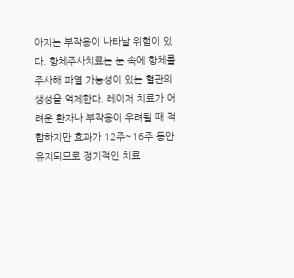아지는 부작용이 나타날 위험이 있다. 항체주사치료는 눈 속에 항체를 주사해 파열 가능성이 있는 혈관의 생성을 억제한다. 레이저 치료가 어려운 환자나 부작용이 우려될 때 적합하지만 효과가 12주~16주 동안 유지되므로 정기적인 치료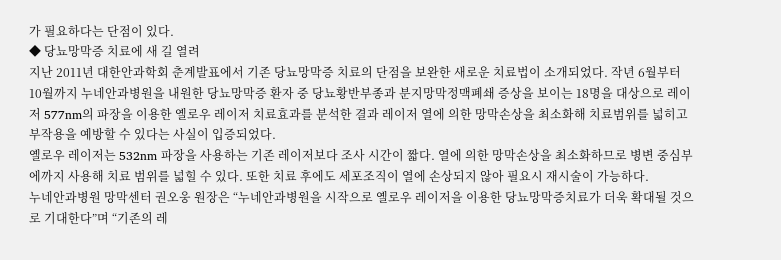가 필요하다는 단점이 있다.
◆ 당뇨망막증 치료에 새 길 열려
지난 2011년 대한안과학회 춘계발표에서 기존 당뇨망막증 치료의 단점을 보완한 새로운 치료법이 소개되었다. 작년 6월부터 10월까지 누네안과병원을 내원한 당뇨망막증 환자 중 당뇨황반부종과 분지망막정맥폐쇄 증상을 보이는 18명을 대상으로 레이저 577nm의 파장을 이용한 옐로우 레이저 치료효과를 분석한 결과 레이저 열에 의한 망막손상을 최소화해 치료범위를 넓히고 부작용을 예방할 수 있다는 사실이 입증되었다.
옐로우 레이저는 532nm 파장을 사용하는 기존 레이저보다 조사 시간이 짧다. 열에 의한 망막손상을 최소화하므로 병변 중심부에까지 사용해 치료 범위를 넓힐 수 있다. 또한 치료 후에도 세포조직이 열에 손상되지 않아 필요시 재시술이 가능하다.
누네안과병원 망막센터 권오웅 원장은 “누네안과병원을 시작으로 옐로우 레이저을 이용한 당뇨망막증치료가 더욱 확대될 것으로 기대한다”며 “기존의 레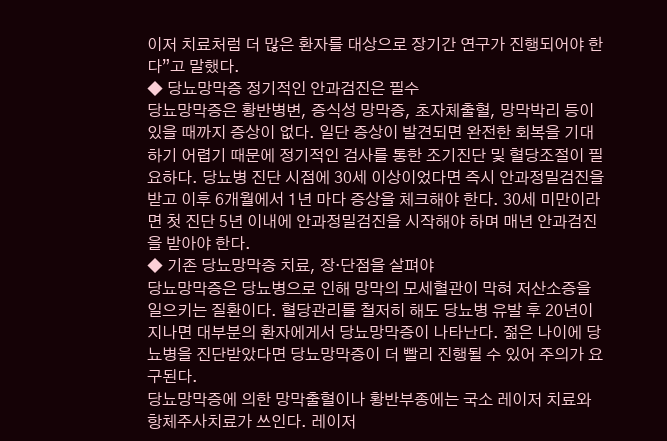이저 치료처럼 더 많은 환자를 대상으로 장기간 연구가 진행되어야 한다”고 말했다.
◆ 당뇨망막증 정기적인 안과검진은 필수
당뇨망막증은 황반병변, 증식성 망막증, 초자체출혈, 망막박리 등이 있을 때까지 증상이 없다. 일단 증상이 발견되면 완전한 회복을 기대하기 어렵기 때문에 정기적인 검사를 통한 조기진단 및 혈당조절이 필요하다. 당뇨병 진단 시점에 30세 이상이었다면 즉시 안과정밀검진을 받고 이후 6개월에서 1년 마다 증상을 체크해야 한다. 30세 미만이라면 첫 진단 5년 이내에 안과정밀검진을 시작해야 하며 매년 안과검진을 받아야 한다.
◆ 기존 당뇨망막증 치료, 장·단점을 살펴야
당뇨망막증은 당뇨병으로 인해 망막의 모세혈관이 막혀 저산소증을 일으키는 질환이다. 혈당관리를 철저히 해도 당뇨병 유발 후 20년이 지나면 대부분의 환자에게서 당뇨망막증이 나타난다. 젊은 나이에 당뇨병을 진단받았다면 당뇨망막증이 더 빨리 진행될 수 있어 주의가 요구된다.
당뇨망막증에 의한 망막출혈이나 황반부종에는 국소 레이저 치료와 항체주사치료가 쓰인다. 레이저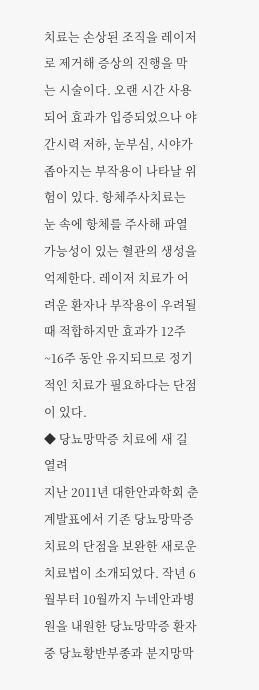치료는 손상된 조직을 레이저로 제거해 증상의 진행을 막는 시술이다. 오랜 시간 사용되어 효과가 입증되었으나 야간시력 저하, 눈부심, 시야가 좁아지는 부작용이 나타날 위험이 있다. 항체주사치료는 눈 속에 항체를 주사해 파열 가능성이 있는 혈관의 생성을 억제한다. 레이저 치료가 어려운 환자나 부작용이 우려될 때 적합하지만 효과가 12주~16주 동안 유지되므로 정기적인 치료가 필요하다는 단점이 있다.
◆ 당뇨망막증 치료에 새 길 열려
지난 2011년 대한안과학회 춘계발표에서 기존 당뇨망막증 치료의 단점을 보완한 새로운 치료법이 소개되었다. 작년 6월부터 10월까지 누네안과병원을 내원한 당뇨망막증 환자 중 당뇨황반부종과 분지망막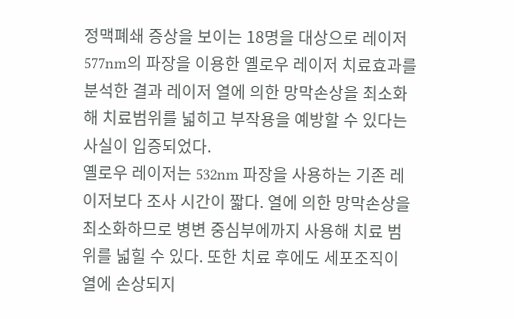정맥폐쇄 증상을 보이는 18명을 대상으로 레이저 577nm의 파장을 이용한 옐로우 레이저 치료효과를 분석한 결과 레이저 열에 의한 망막손상을 최소화해 치료범위를 넓히고 부작용을 예방할 수 있다는 사실이 입증되었다.
옐로우 레이저는 532nm 파장을 사용하는 기존 레이저보다 조사 시간이 짧다. 열에 의한 망막손상을 최소화하므로 병변 중심부에까지 사용해 치료 범위를 넓힐 수 있다. 또한 치료 후에도 세포조직이 열에 손상되지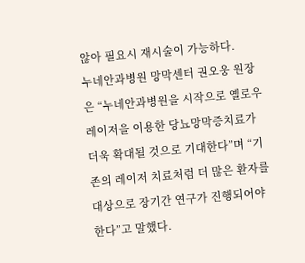않아 필요시 재시술이 가능하다.
누네안과병원 망막센터 권오웅 원장은 “누네안과병원을 시작으로 옐로우 레이저을 이용한 당뇨망막증치료가 더욱 확대될 것으로 기대한다”며 “기존의 레이저 치료처럼 더 많은 환자를 대상으로 장기간 연구가 진행되어야 한다”고 말했다.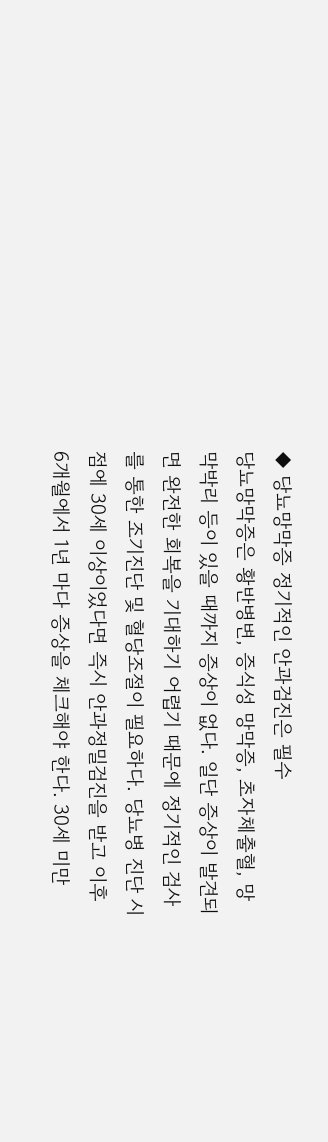◆ 당뇨망막증 정기적인 안과검진은 필수
당뇨망막증은 황반병변, 증식성 망막증, 초자체출혈, 망막박리 등이 있을 때까지 증상이 없다. 일단 증상이 발견되면 완전한 회복을 기대하기 어렵기 때문에 정기적인 검사를 통한 조기진단 및 혈당조절이 필요하다. 당뇨병 진단 시점에 30세 이상이었다면 즉시 안과정밀검진을 받고 이후 6개월에서 1년 마다 증상을 체크해야 한다. 30세 미만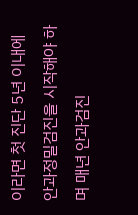이라면 첫 진단 5년 이내에 안과정밀검진을 시작해야 하며 매년 안과검진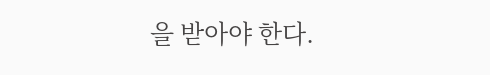을 받아야 한다.